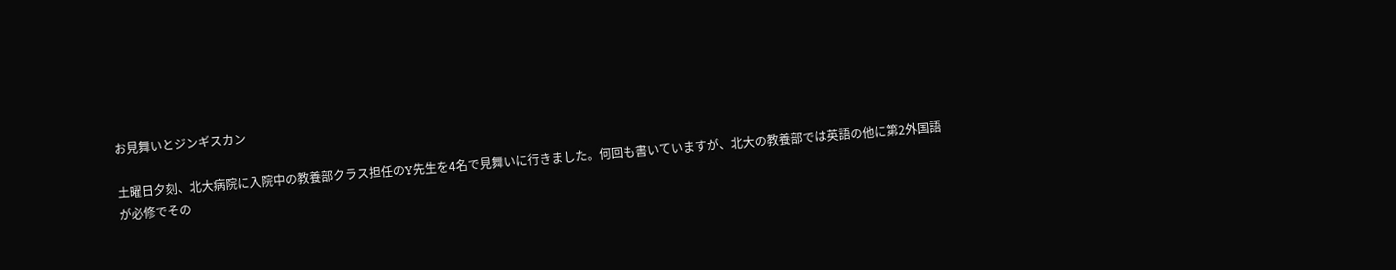お見舞いとジンギスカン

土曜日夕刻、北大病院に入院中の教養部クラス担任のY先生を4名で見舞いに行きました。何回も書いていますが、北大の教養部では英語の他に第2外国語が必修でその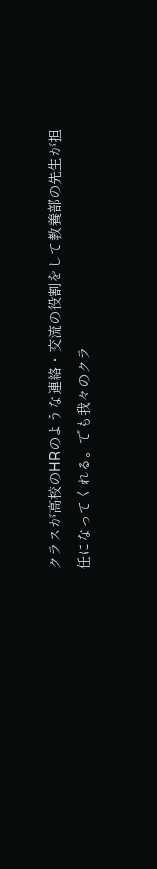クラスが高校のHRのような連絡・交流の役割をして教養部の先生が担任になってくれる。でも我々のクラ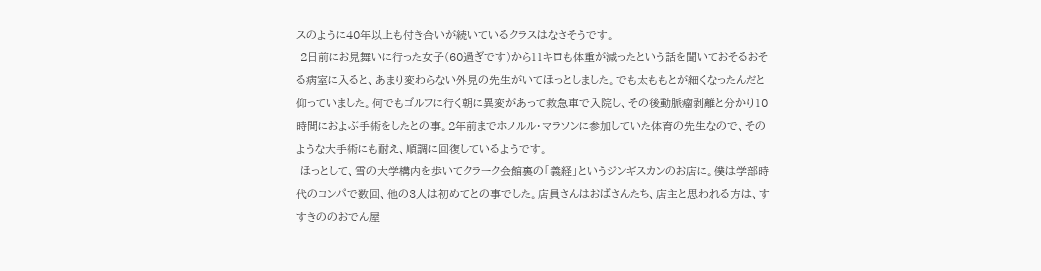スのように40年以上も付き合いが続いているクラスはなさそうです。
 2日前にお見舞いに行った女子(60過ぎです)から11キロも体重が減ったという話を聞いておそるおそる病室に入ると、あまり変わらない外見の先生がいてほっとしました。でも太ももとが細くなったんだと仰っていました。何でもゴルフに行く朝に異変があって救急車で入院し、その後動脈瘤剥離と分かり10時間におよぶ手術をしたとの事。2年前までホノルル・マラソンに参加していた体育の先生なので、そのような大手術にも耐え、順調に回復しているようです。
 ほっとして、雪の大学構内を歩いてクラーク会館裏の「義経」というジンギスカンのお店に。僕は学部時代のコンパで数回、他の3人は初めてとの事でした。店員さんはおばさんたち、店主と思われる方は、すすきののおでん屋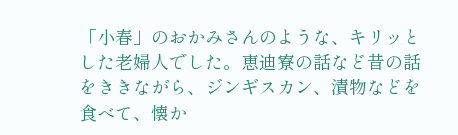「小春」のおかみさんのような、キリッとした老婦人でした。恵迪寮の話など昔の話をききながら、ジンギスカン、漬物などを食べて、懐か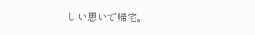しい思いで帰宅。